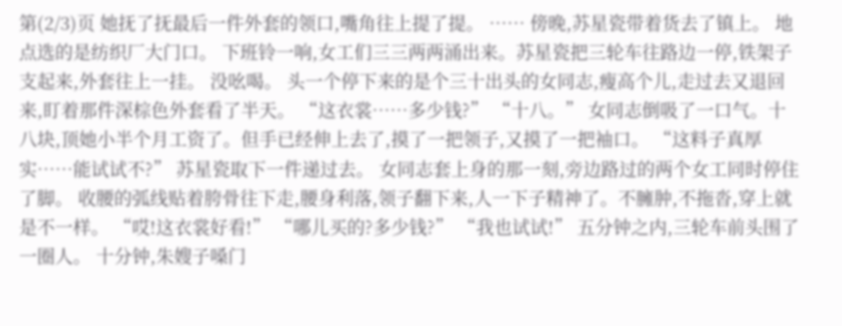第(2/3)页 她抚了抚最后一件外套的领口,嘴角往上提了提。 …… 傍晚,苏星瓷带着货去了镇上。 地点选的是纺织厂大门口。 下班铃一响,女工们三三两两涌出来。苏星瓷把三轮车往路边一停,铁架子支起来,外套往上一挂。 没吆喝。 头一个停下来的是个三十出头的女同志,瘦高个儿,走过去又退回来,盯着那件深棕色外套看了半天。 “这衣裳……多少钱?” “十八。” 女同志倒吸了一口气。十八块,顶她小半个月工资了。但手已经伸上去了,摸了一把领子,又摸了一把袖口。 “这料子真厚实……能试试不?” 苏星瓷取下一件递过去。 女同志套上身的那一刻,旁边路过的两个女工同时停住了脚。 收腰的弧线贴着胯骨往下走,腰身利落,领子翻下来,人一下子精神了。不臃肿,不拖沓,穿上就是不一样。 “哎!这衣裳好看!” “哪儿买的?多少钱?” “我也试试!” 五分钟之内,三轮车前头围了一圈人。 十分钟,朱嫂子嗓门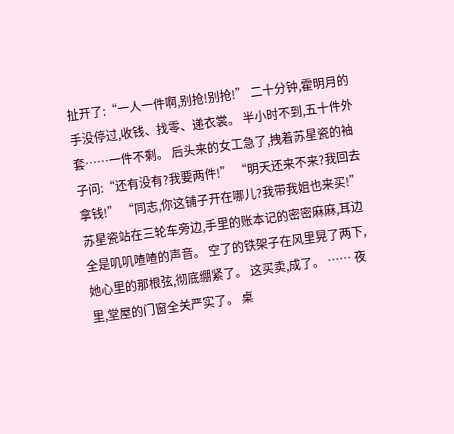扯开了:“一人一件啊,别抢!别抢!” 二十分钟,霍明月的手没停过,收钱、找零、递衣裳。 半小时不到,五十件外套……一件不剩。 后头来的女工急了,拽着苏星瓷的袖子问:“还有没有?我要两件!” “明天还来不来?我回去拿钱!” “同志,你这铺子开在哪儿?我带我姐也来买!” 苏星瓷站在三轮车旁边,手里的账本记的密密麻麻,耳边全是叽叽喳喳的声音。 空了的铁架子在风里晃了两下,她心里的那根弦,彻底绷紧了。 这买卖,成了。 …… 夜里,堂屋的门窗全关严实了。 桌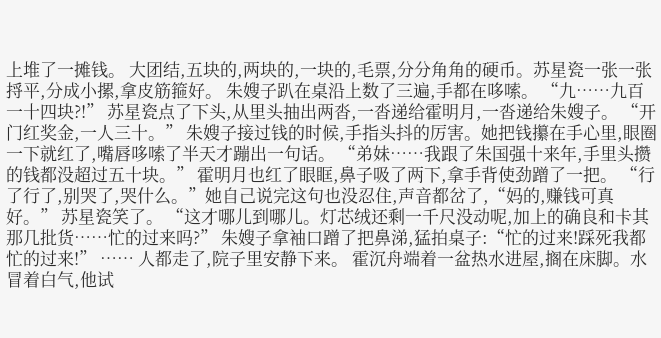上堆了一摊钱。 大团结,五块的,两块的,一块的,毛票,分分角角的硬币。苏星瓷一张一张捋平,分成小摞,拿皮筋箍好。 朱嫂子趴在桌沿上数了三遍,手都在哆嗦。 “九……九百一十四块?!” 苏星瓷点了下头,从里头抽出两沓,一沓递给霍明月,一沓递给朱嫂子。 “开门红奖金,一人三十。” 朱嫂子接过钱的时候,手指头抖的厉害。她把钱攥在手心里,眼圈一下就红了,嘴唇哆嗦了半天才蹦出一句话。 “弟妹……我跟了朱国强十来年,手里头攒的钱都没超过五十块。” 霍明月也红了眼眶,鼻子吸了两下,拿手背使劲蹭了一把。 “行了行了,别哭了,哭什么。”她自己说完这句也没忍住,声音都岔了,“妈的,赚钱可真好。” 苏星瓷笑了。 “这才哪儿到哪儿。灯芯绒还剩一千尺没动呢,加上的确良和卡其那几批货……忙的过来吗?” 朱嫂子拿袖口蹭了把鼻涕,猛拍桌子:“忙的过来!踩死我都忙的过来!” …… 人都走了,院子里安静下来。 霍沉舟端着一盆热水进屋,搁在床脚。水冒着白气,他试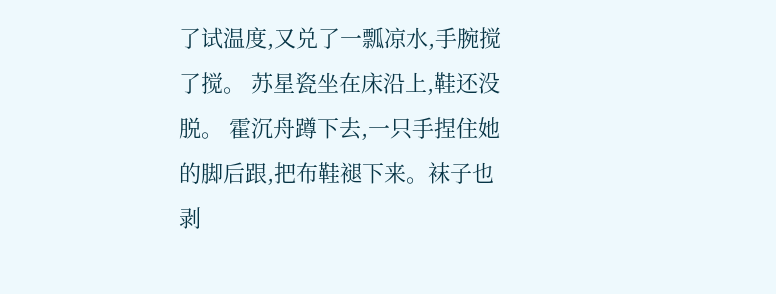了试温度,又兑了一瓢凉水,手腕搅了搅。 苏星瓷坐在床沿上,鞋还没脱。 霍沉舟蹲下去,一只手捏住她的脚后跟,把布鞋褪下来。袜子也剥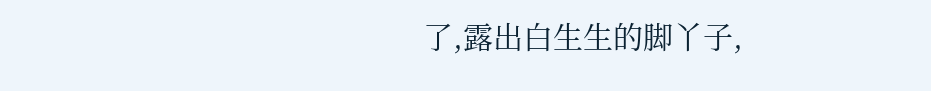了,露出白生生的脚丫子,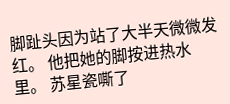脚趾头因为站了大半天微微发红。 他把她的脚按进热水里。 苏星瓷嘶了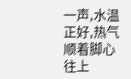一声,水温正好,热气顺着脚心往上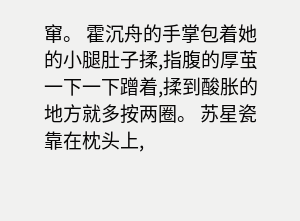窜。 霍沉舟的手掌包着她的小腿肚子揉,指腹的厚茧一下一下蹭着,揉到酸胀的地方就多按两圈。 苏星瓷靠在枕头上,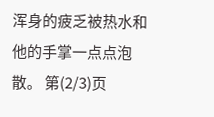浑身的疲乏被热水和他的手掌一点点泡散。 第(2/3)页